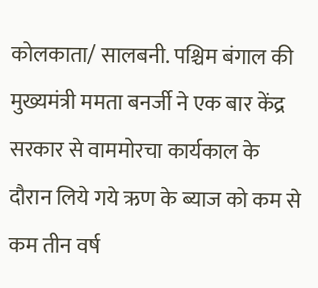कोलकाता/ सालबनी. पश्चिम बंगाल की मुख्यमंत्री ममता बनर्जी ने एक बार केंद्र सरकार से वाममोरचा कार्यकाल के दौरान लिये गये ऋण के ब्याज को कम से कम तीन वर्ष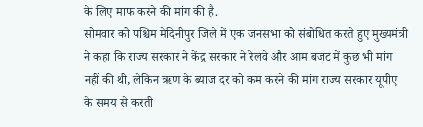के लिए माफ करने की मांग की है.
सोमवार को पश्चिम मेदिनीपुर जिले में एक जनसभा को संबोधित करते हुए मुख्यमंत्री ने कहा कि राज्य सरकार ने केंद्र सरकार ने रेलवे और आम बजट में कुछ भी मांग नहीं की थी, लेकिन ऋण के ब्याज दर को कम करने की मांग राज्य सरकार यूपीए के समय से करती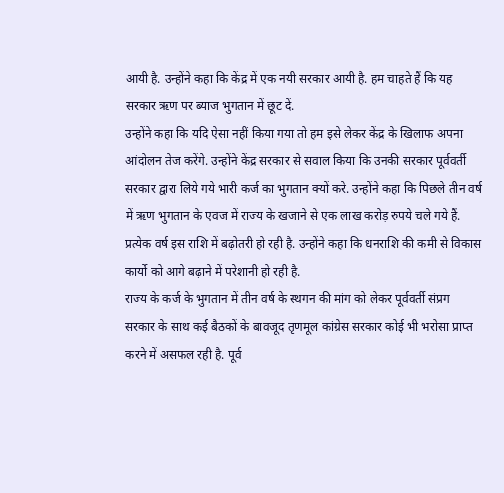आयी है. उन्होंने कहा कि केंद्र में एक नयी सरकार आयी है. हम चाहते हैं कि यह सरकार ऋण पर ब्याज भुगतान में छूट दें.
उन्होंने कहा कि यदि ऐसा नहीं किया गया तो हम इसे लेकर केंद्र के खिलाफ अपना आंदोलन तेज करेंगे. उन्होंने केंद्र सरकार से सवाल किया कि उनकी सरकार पूर्ववर्ती सरकार द्वारा लिये गये भारी कर्ज का भुगतान क्यों करे. उन्होंने कहा कि पिछले तीन वर्ष में ऋण भुगतान के एवज में राज्य के खजाने से एक लाख करोड़ रुपये चले गये हैं. प्रत्येक वर्ष इस राशि में बढ़ोतरी हो रही है. उन्होंने कहा कि धनराशि की कमी से विकास कार्यो को आगे बढ़ाने में परेशानी हो रही है.
राज्य के कर्ज के भुगतान में तीन वर्ष के स्थगन की मांग को लेकर पूर्ववर्ती संप्रग सरकार के साथ कई बैठकों के बावजूद तृणमूल कांग्रेस सरकार कोई भी भरोसा प्राप्त करने में असफल रही है. पूर्व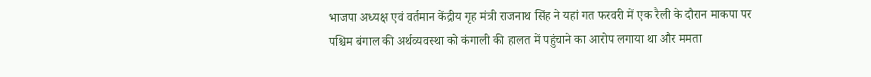भाजपा अध्यक्ष एवं वर्तमान केंद्रीय गृह मंत्री राजनाथ सिंह ने यहां गत फरवरी में एक रैली के दौरान माकपा पर पश्चिम बंगाल की अर्थव्यवस्था को कंगाली की हालत में पहुंचाने का आरोप लगाया था और ममता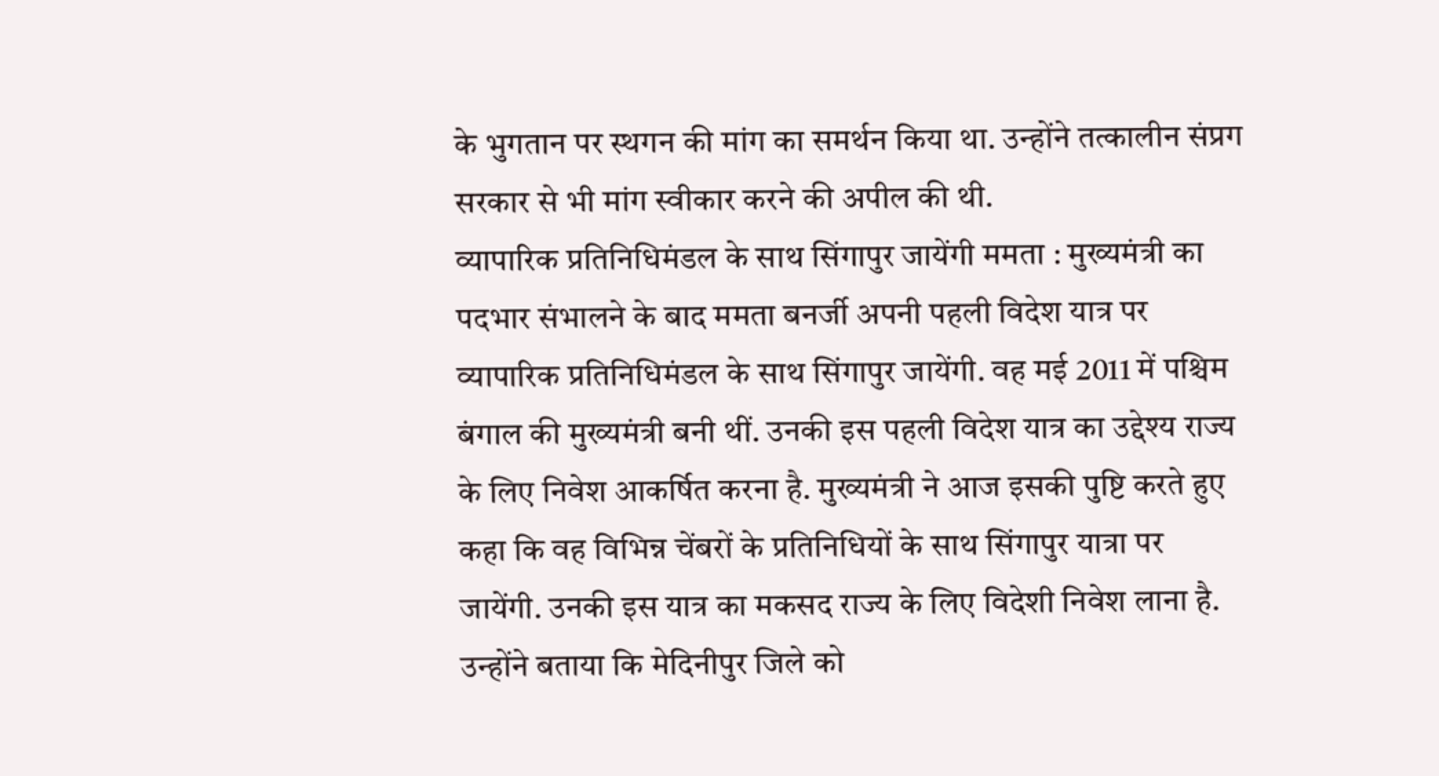के भुगतान पर स्थगन की मांग का समर्थन किया था. उन्होंने तत्कालीन संप्रग सरकार से भी मांग स्वीकार करने की अपील की थी.
व्यापारिक प्रतिनिधिमंडल के साथ सिंगापुर जायेंगी ममता : मुख्यमंत्री का पदभार संभालने के बाद ममता बनर्जी अपनी पहली विदेश यात्र पर व्यापारिक प्रतिनिधिमंडल के साथ सिंगापुर जायेंगी. वह मई 2011 में पश्चिम बंगाल की मुख्यमंत्री बनी थीं. उनकी इस पहली विदेश यात्र का उद्देश्य राज्य के लिए निवेश आकर्षित करना है. मुख्यमंत्री ने आज इसकी पुष्टि करते हुए कहा कि वह विभिन्न चेंबरों के प्रतिनिधियों के साथ सिंगापुर यात्रा पर जायेंगी. उनकी इस यात्र का मकसद राज्य के लिए विदेशी निवेश लाना है. उन्होंने बताया कि मेदिनीपुर जिले को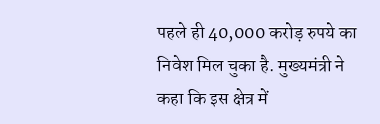पहले ही 40,000 करोड़ रुपये का निवेश मिल चुका है. मुख्यमंत्री ने कहा कि इस क्षेत्र में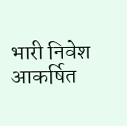भारी निवेश आकर्षित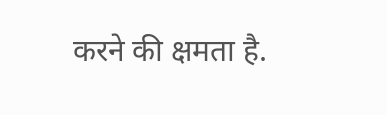करने की क्षमता है.